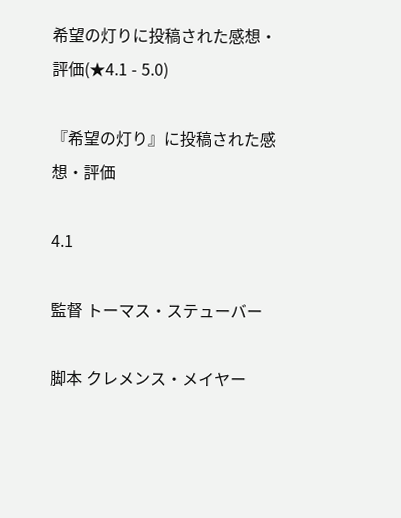希望の灯りに投稿された感想・評価(★4.1 - 5.0)

『希望の灯り』に投稿された感想・評価

4.1

監督 トーマス・ステューバー

脚本 クレメンス・メイヤー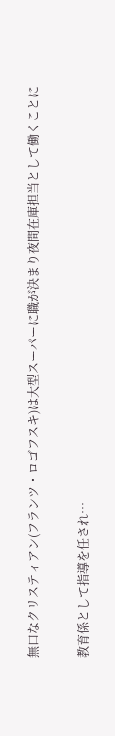無口なクリスティアン(フランツ・ロゴフスキ)は大型スーパーに職が決まり夜間在庫担当として働くことに

教育係として指導を任され…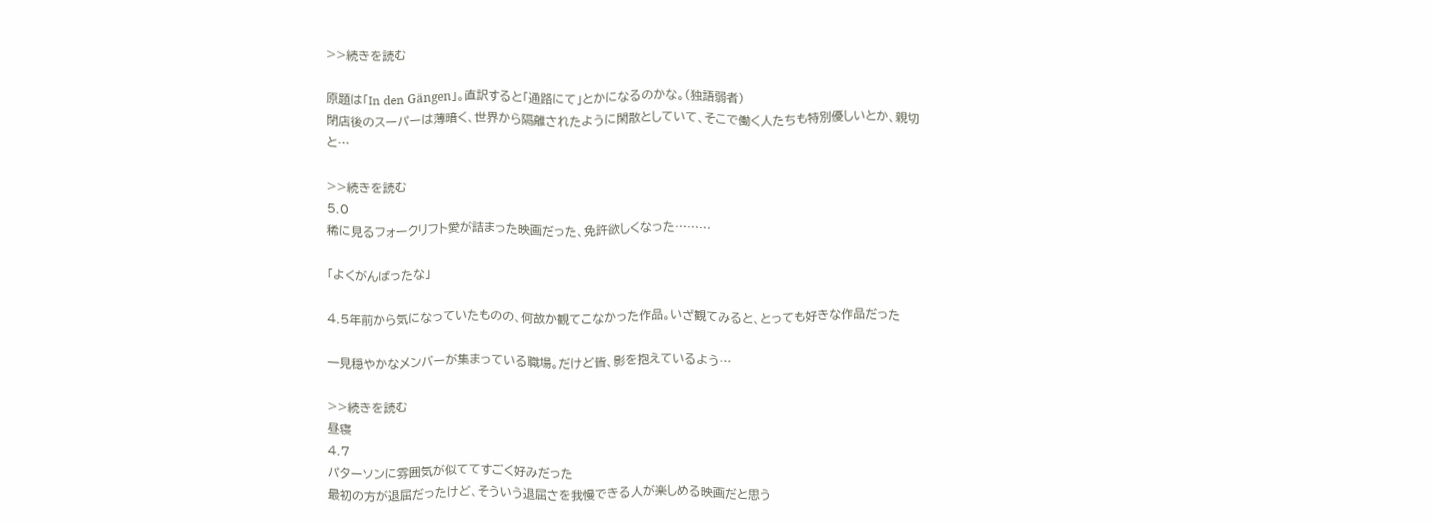>>続きを読む

原題は「In den Gängen」。直訳すると「通路にて」とかになるのかな。(独語弱者)
閉店後のスーパーは薄暗く、世界から隔離されたように閑散としていて、そこで働く人たちも特別優しいとか、親切と…

>>続きを読む
5.0
稀に見るフォークリフト愛が詰まった映画だった、免許欲しくなった………

「よくがんばったな」

4.5年前から気になっていたものの、何故か観てこなかった作品。いざ観てみると、とっても好きな作品だった

一見穏やかなメンバーが集まっている職場。だけど皆、影を抱えているよう…

>>続きを読む
昼寝
4.7
パターソンに雰囲気が似ててすごく好みだった
最初の方が退屈だったけど、そういう退屈さを我慢できる人が楽しめる映画だと思う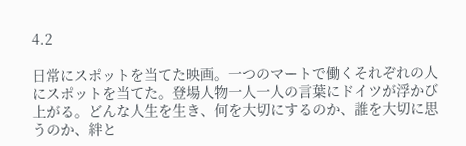4.2

日常にスポットを当てた映画。一つのマートで働くそれぞれの人にスポットを当てた。登場人物一人一人の言葉にドイツが浮かび上がる。どんな人生を生き、何を大切にするのか、誰を大切に思うのか、絆と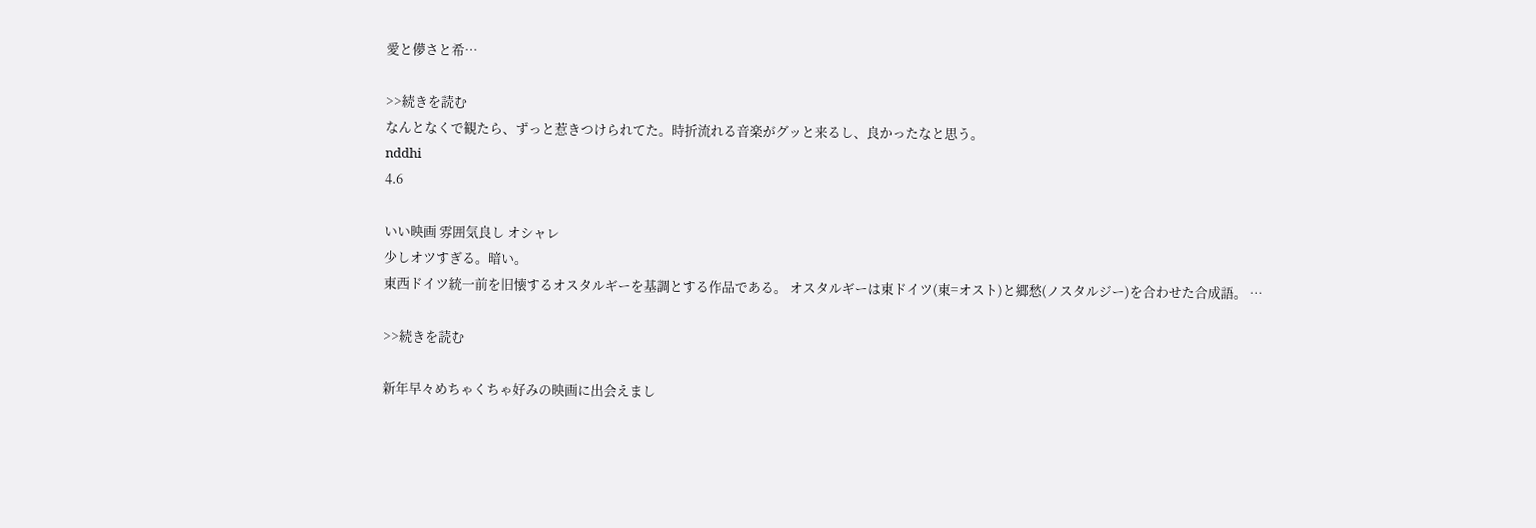愛と儚さと希…

>>続きを読む
なんとなくで観たら、ずっと惹きつけられてた。時折流れる音楽がグッと来るし、良かったなと思う。
nddhi
4.6

いい映画 雰囲気良し オシャレ
少しオツすぎる。暗い。
東西ドイツ統一前を旧懐するオスタルギーを基調とする作品である。 オスタルギーは東ドイツ(東=オスト)と郷愁(ノスタルジー)を合わせた合成語。 …

>>続きを読む

新年早々めちゃくちゃ好みの映画に出会えまし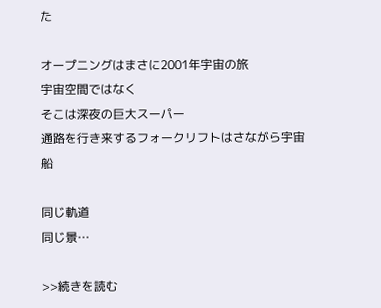た

オープニングはまさに2001年宇宙の旅
宇宙空間ではなく
そこは深夜の巨大スーパー
通路を行き来するフォークリフトはさながら宇宙船

同じ軌道
同じ景…

>>続きを読む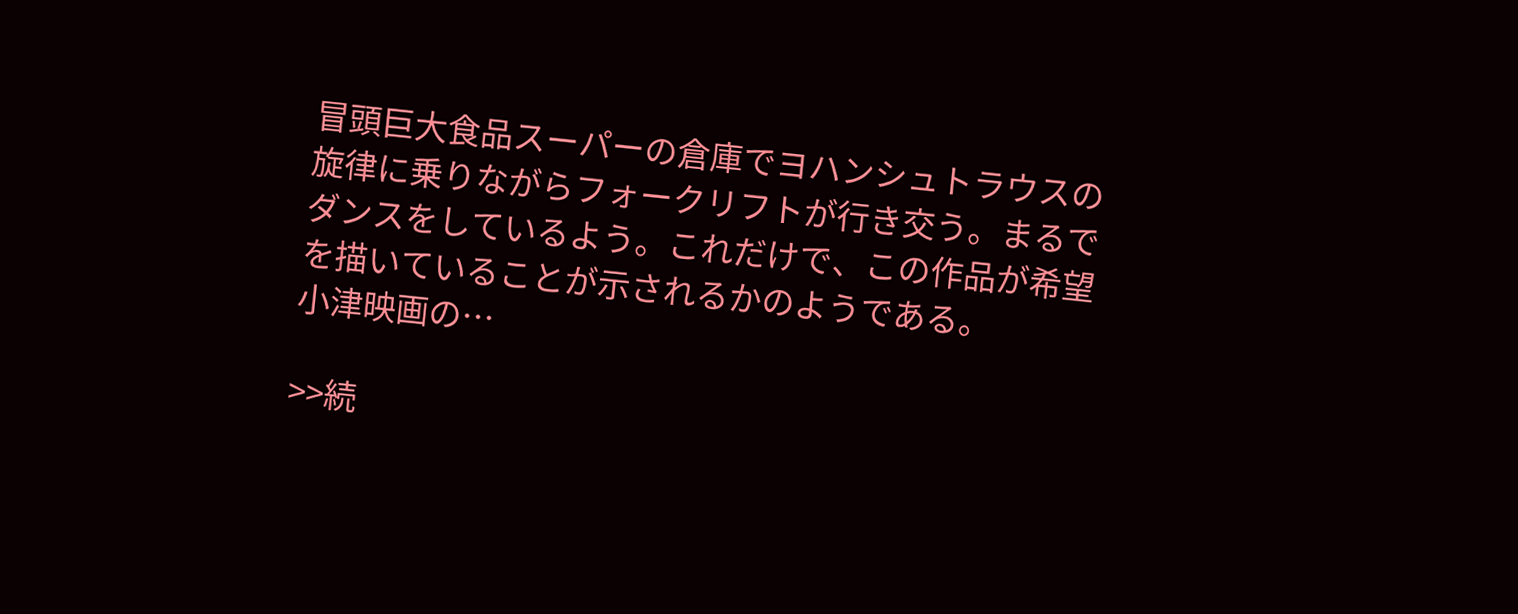冒頭巨大食品スーパーの倉庫でヨハンシュトラウスの旋律に乗りながらフォークリフトが行き交う。まるでダンスをしているよう。これだけで、この作品が希望を描いていることが示されるかのようである。
小津映画の…

>>続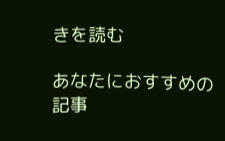きを読む

あなたにおすすめの記事